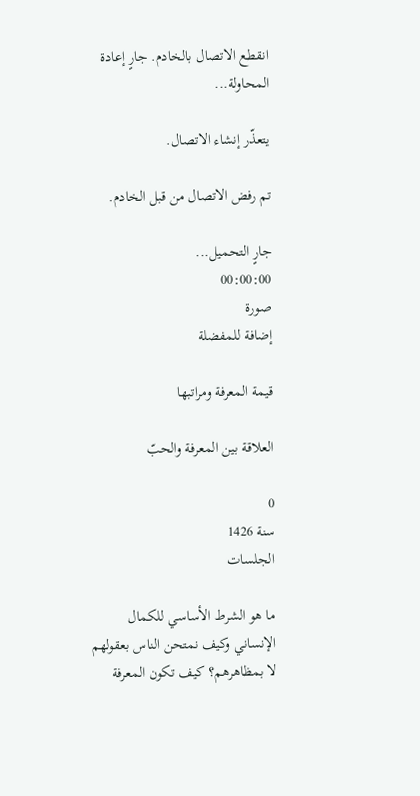انقطع الاتصال بالخادم. جارٍ إعادة المحاولة...

يتعذّر إنشاء الاتصال.

تم رفض الاتصال من قبل الخادم.

جارٍ التحميل...
00:00:00
صورة
إضافة للمفضلة

قيمة المعرفة ومراتبها

العلاقة بين المعرفة والحبّ

0
سنة 1426
الجلسات

ما هو الشرط الأساسي للكمال الإنساني وكيف نمتحن الناس بعقولهم لا بمظاهرهم؟ كيف تكون المعرفة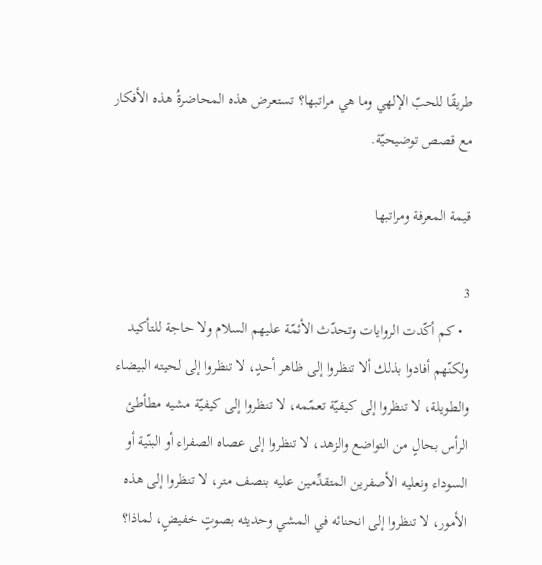طريقًا للحبّ الإلهي وما هي مراتبها؟ تستعرض هذه المحاضرةُ هذه الأفكار مع قصص توضيحيّة.

قيمة المعرفة ومراتبها

3
  • كم أكّدت الروايات وتحدّث الأئمّة عليهم السلام ولا حاجة للتأكيد ولكنّهم أفادوا بذلك ألا تنظروا إلى ظاهر أحدٍ، لا تنظروا إلى لحيته البيضاء والطويلة، لا تنظروا إلى كيفيّة تعمّمه، لا تنظروا إلى كيفيّة مشيه مطأطئ الرأس بحالٍ من التواضع والزهد، لا تنظروا إلى عصاه الصفراء أو البنّية أو السوداء ونعليه الأصفرين المتقدِّمين عليه بنصف متر، لا تنظروا إلى هذه الأمور، لا تنظروا إلى انحنائه في المشي وحديثه بصوتٍ خفيضٍ، لماذا؟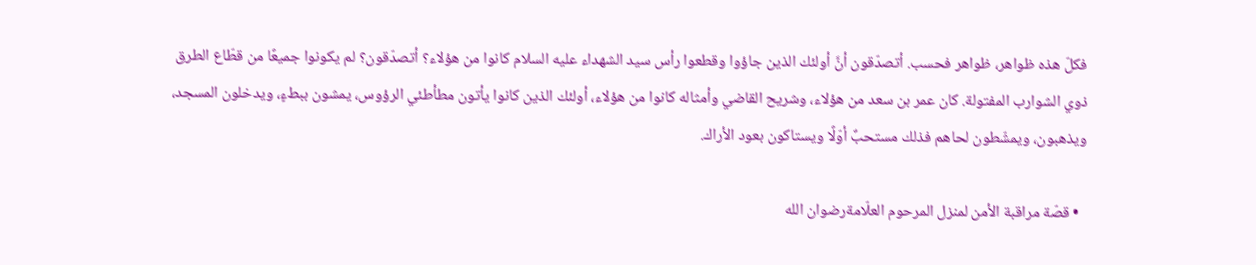فكلّ هذه ظواهر، ظواهر فحسب. أتصدّقون أنَّ أولئك الذين جاؤوا وقطعوا رأس سيد الشهداء عليه السلام كانوا من هؤلاء؟ أتصدّقون؟ لم يكونوا جميعًا من قطّاع الطرق ذوي الشوارب المفتولة. كان عمر بن سعد من هؤلاء، وشريح القاضي وأمثاله كانوا من هؤلاء، أولئك الذين كانوا يأتون مطأطئي الرؤوس، يمشون ببطءٍ، ويدخلون المسجد، ويذهبون، ويمشّطون لحاهم فذلك مستحبٌ أوّلًا ويستاكون بعود الأراك.

  • قصّة مراقبة الأمن لمنزل المرحوم العلّامةرضوان الله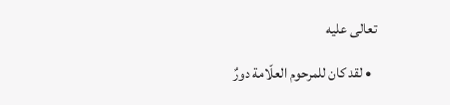تعالى عليه

  • لقد كان للمرحوم العلّامة دورٌ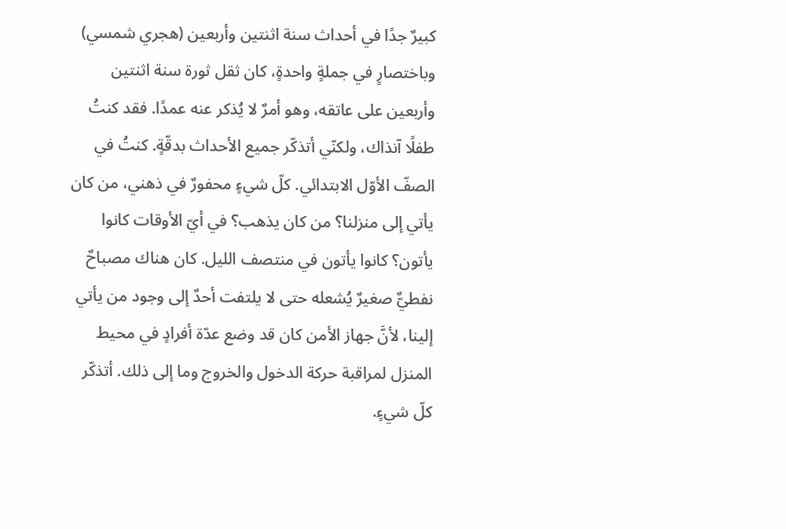كبيرٌ جدًا في أحداث سنة اثنتين وأربعين (هجري شمسي) وباختصارٍ في جملةٍ واحدةٍ، كان ثقل ثورة سنة اثنتين وأربعين على عاتقه، وهو أمرٌ لا يُذكر عنه عمدًا. فقد كنتُ طفلًا آنذاك، ولكنّي أتذكّر جميع الأحداث بدقّةٍ. كنتُ في الصفّ الأوّل الابتدائي. كلّ شيءٍ محفورٌ في ذهني، من كان يأتي إلى منزلنا؟ من كان يذهب؟ في أيّ الأوقات كانوا يأتون؟ كانوا يأتون في منتصف الليل. كان هناك مصباحٌ نفطيٌّ صغيرٌ يُشعله حتى لا يلتفت أحدٌ إلى وجود من يأتي إلينا، لأنَّ جهاز الأمن كان قد وضع عدّة أفرادٍ في محيط المنزل لمراقبة حركة الدخول والخروج وما إلى ذلك. أتذكّر كلّ شيءٍ.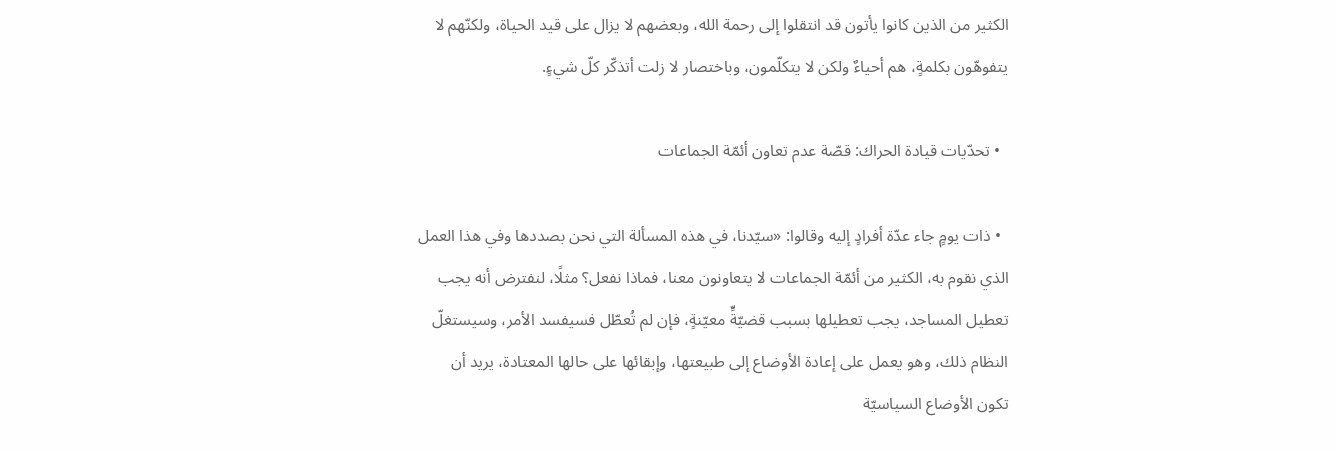الكثير من الذين كانوا يأتون قد انتقلوا إلى رحمة الله، وبعضهم لا يزال على قيد الحياة، ولكنّهم لا يتفوهّون بكلمةٍ، هم أحياءٌ ولكن لا يتكلّمون، وباختصار لا زلت أتذكّر كلّ شيءٍ.

  • تحدّيات قيادة الحراك: قصّة عدم تعاون أئمّة الجماعات

  • ذات يومٍ جاء عدّة أفرادٍ إليه وقالوا: «سيّدنا، في هذه المسألة التي نحن بصددها وفي هذا العمل الذي نقوم به، الكثير من أئمّة الجماعات لا يتعاونون معنا، فماذا نفعل؟ مثلًا، لنفترض أنه يجب تعطيل المساجد، يجب تعطيلها بسبب قضيّةٍّ معيّنةٍ، فإن لم تُعطّل فسيفسد الأمر، وسيستغلّ النظام ذلك، وهو يعمل على إعادة الأوضاع إلى طبيعتها، وإبقائها على حالها المعتادة، يريد أن تكون الأوضاع السياسيّة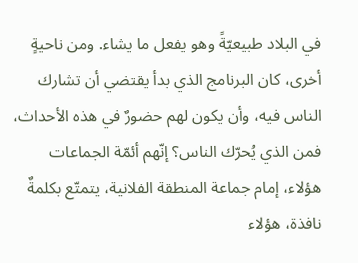في البلاد طبيعيّةً وهو يفعل ما يشاء. ومن ناحيةٍ أخرى، كان البرنامج الذي بدأ يقتضي أن تشارك الناس فيه، وأن يكون لهم حضورٌ في هذه الأحداث، فمن الذي يُحرّك الناس؟ إنّهم أئمّة الجماعات هؤلاء، إمام جماعة المنطقة الفلانية، يتمتّع بكلمةٌ نافذة، هؤلاء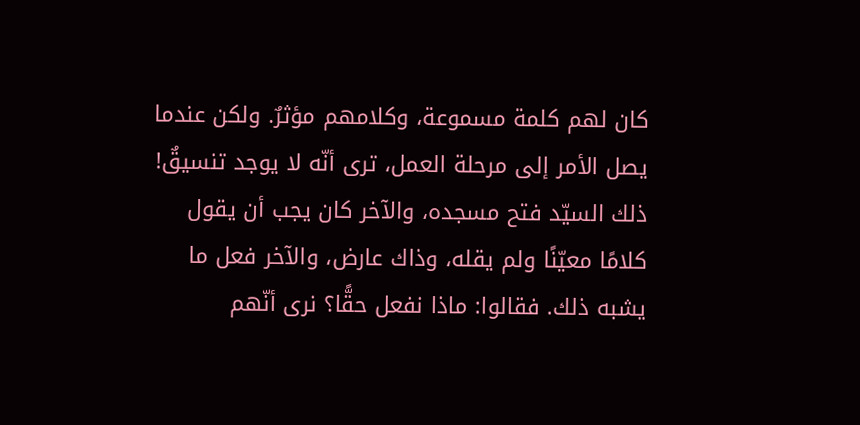كان لهم كلمة مسموعة، وكلامهم مؤثرٌ. ولكن عندما يصل الأمر إلى مرحلة العمل، ترى أنّه لا يوجد تنسيقٌ! ذلك السيّد فتح مسجده، والآخر كان يجب أن يقول كلامًا معيّنًا ولم يقله، وذاك عارض، والآخر فعل ما يشبه ذلك. فقالوا: ماذا نفعل حقًّا؟ نرى أنّهم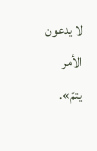لا يدعون الأمر يتمّ».